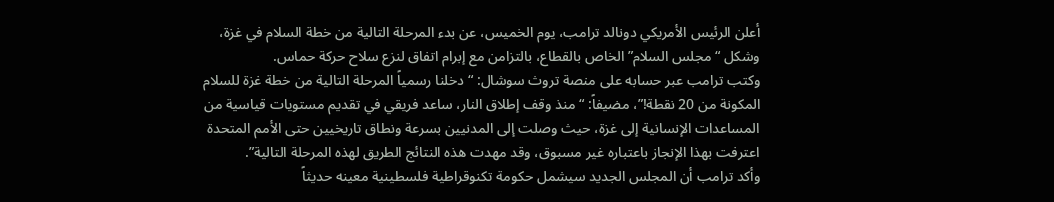أعلن الرئيس الأمريكي دونالد ترامب، يوم الخميس، عن بدء المرحلة التالية من خطة السلام في غزة، وشكل “مجلس السلام” الخاص بالقطاع، بالتزامن مع إبرام اتفاق لنزع سلاح حركة حماس.
وكتب ترامب عبر حسابه على منصة تروث سوشال: “دخلنا رسمياً المرحلة التالية من خطة غزة للسلام المكونة من 20 نقطة!”، مضيفاً: “منذ وقف إطلاق النار، ساعد فريقي في تقديم مستويات قياسية من المساعدات الإنسانية إلى غزة، حيث وصلت إلى المدنيين بسرعة ونطاق تاريخيين حتى الأمم المتحدة اعترفت بهذا الإنجاز باعتباره غير مسبوق، وقد مهدت هذه النتائج الطريق لهذه المرحلة التالية”.
وأكد ترامب أن المجلس الجديد سيشمل حكومة تكنوقراطية فلسطينية معينه حديثاً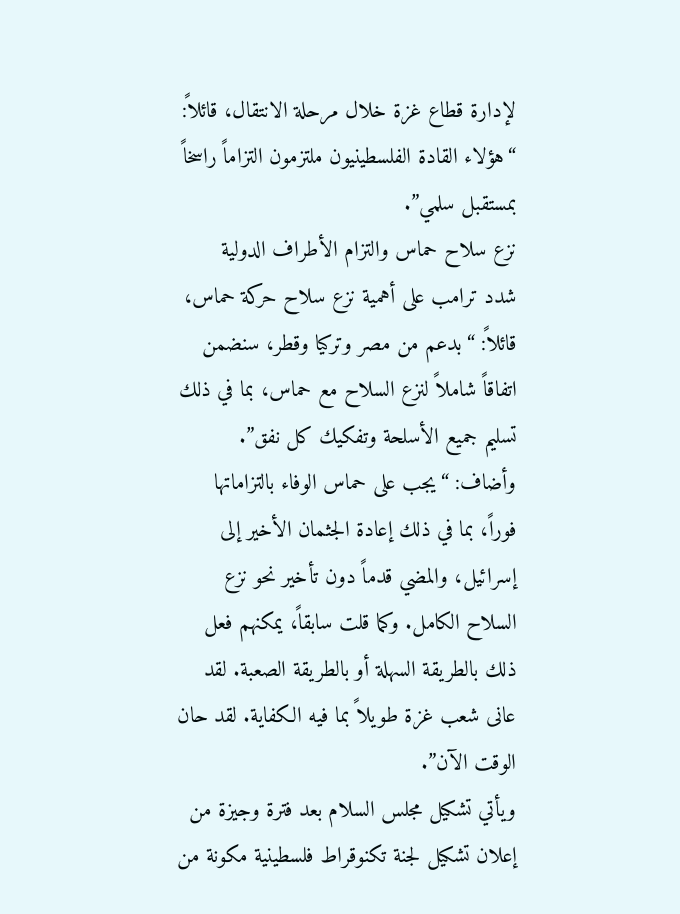لإدارة قطاع غزة خلال مرحلة الانتقال، قائلاً: “هؤلاء القادة الفلسطينيون ملتزمون التزاماً راسخاً بمستقبل سلمي”.
نزع سلاح حماس والتزام الأطراف الدولية
شدد ترامب على أهمية نزع سلاح حركة حماس، قائلاً: “بدعم من مصر وتركيا وقطر، سنضمن اتفاقاً شاملاً لنزع السلاح مع حماس، بما في ذلك تسليم جميع الأسلحة وتفكيك كل نفق”. وأضاف: “يجب على حماس الوفاء بالتزاماتها فوراً، بما في ذلك إعادة الجثمان الأخير إلى إسرائيل، والمضي قدماً دون تأخير نحو نزع السلاح الكامل. وكما قلت سابقاً، يمكنهم فعل ذلك بالطريقة السهلة أو بالطريقة الصعبة. لقد عانى شعب غزة طويلاً بما فيه الكفاية. لقد حان الوقت الآن”.
ويأتي تشكيل مجلس السلام بعد فترة وجيزة من إعلان تشكيل لجنة تكنوقراط فلسطينية مكونة من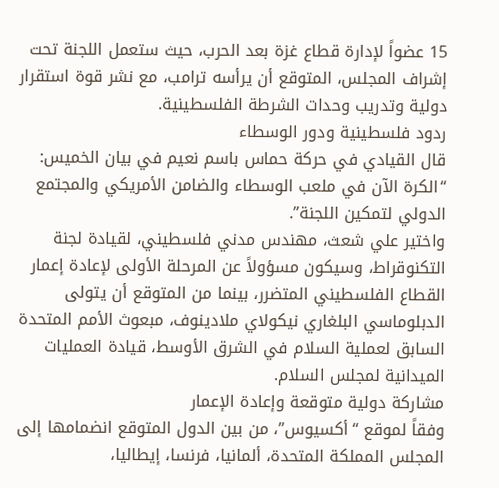15 عضواً لإدارة قطاع غزة بعد الحرب، حيث ستعمل اللجنة تحت إشراف المجلس، المتوقع أن يرأسه ترامب، مع نشر قوة استقرار دولية وتدريب وحدات الشرطة الفلسطينية.
ردود فلسطينية ودور الوسطاء
قال القيادي في حركة حماس باسم نعيم في بيان الخميس: “الكرة الآن في ملعب الوسطاء والضامن الأمريكي والمجتمع الدولي لتمكين اللجنة”.
واختير علي شعث، مهندس مدني فلسطيني، لقيادة لجنة التكنوقراط، وسيكون مسؤولاً عن المرحلة الأولى لإعادة إعمار القطاع الفلسطيني المتضرر، بينما من المتوقع أن يتولى الدبلوماسي البلغاري نيكولاي ملادينوف، مبعوث الأمم المتحدة السابق لعملية السلام في الشرق الأوسط، قيادة العمليات الميدانية لمجلس السلام.
مشاركة دولية متوقعة وإعادة الإعمار
وفقاً لموقع “أكسيوس”، من بين الدول المتوقع انضمامها إلى المجلس المملكة المتحدة، ألمانيا، فرنسا، إيطاليا،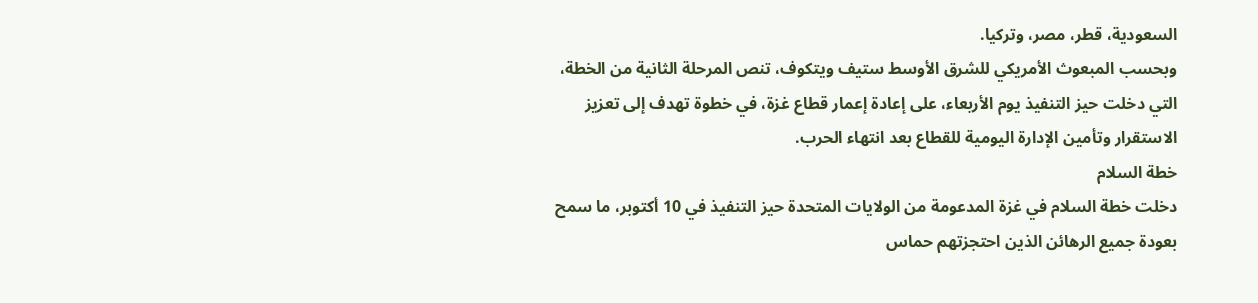السعودية، قطر، مصر، وتركيا.
وبحسب المبعوث الأمريكي للشرق الأوسط ستيف ويتكوف، تنص المرحلة الثانية من الخطة، التي دخلت حيز التنفيذ يوم الأربعاء، على إعادة إعمار قطاع غزة، في خطوة تهدف إلى تعزيز الاستقرار وتأمين الإدارة اليومية للقطاع بعد انتهاء الحرب.
خطة السلام
دخلت خطة السلام في غزة المدعومة من الولايات المتحدة حيز التنفيذ في 10 أكتوبر، ما سمح بعودة جميع الرهائن الذين احتجزتهم حماس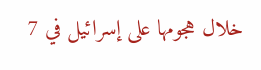خلال هجومها على إسرائيل في 7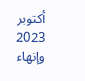أكتوبر 2023 وإنهاء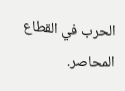الحرب في القطاع المحاصر.